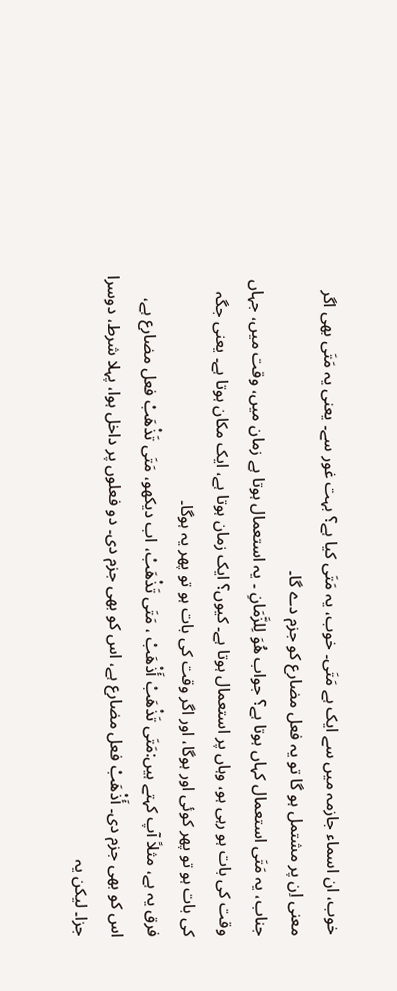خوب، ان اسماء جازمہ میں سے ایک ہے مَتَى۔ خوب، یہ مَتَى کیا ہے؟ بہت غور سے۔ یعنی یہ مَتَى بھی اگر معنی اِن پر مشتمل ہو گا تو یہ فعل مضارع کو جزم دے گا۔
جناب، یہ مَتَى استعمال کہاں ہوتا ہے؟ جواب ھُوَ لِلزَّمَانِ ۔ یہ استعمال ہوتا ہے زمان میں، وقت میں، جہاں وقت کی بات ہو رہی ہو، وہاں پر استعمال ہوتا ہے۔ کیوں؟ ایک زمان ہوتا ہے، ایک مکان ہوتا ہے۔ یعنی جگہ کی بات ہو تو پھر کوئی اور ہوگا، اور اگر وقت کی بات ہو تو پھر یہ ہوگا۔
فرق یہ ہے، مثلاً آپ کہتے ہیں:مَتَى تَذْهَبْ أَذْهَبْ ، مَتَى تَذْهَبْ، اب دیکھو، مَتَى تَذْهَبْ فعل مضارع ہے، اس کو بھی جزم دی۔ أَذْهَبْ فعل مضارع ہے، اس کو بھی جزم دی۔ دو فعلوں پر داخل ہوا، پہلا شرط، دوسرا جزا۔ لیکن یہ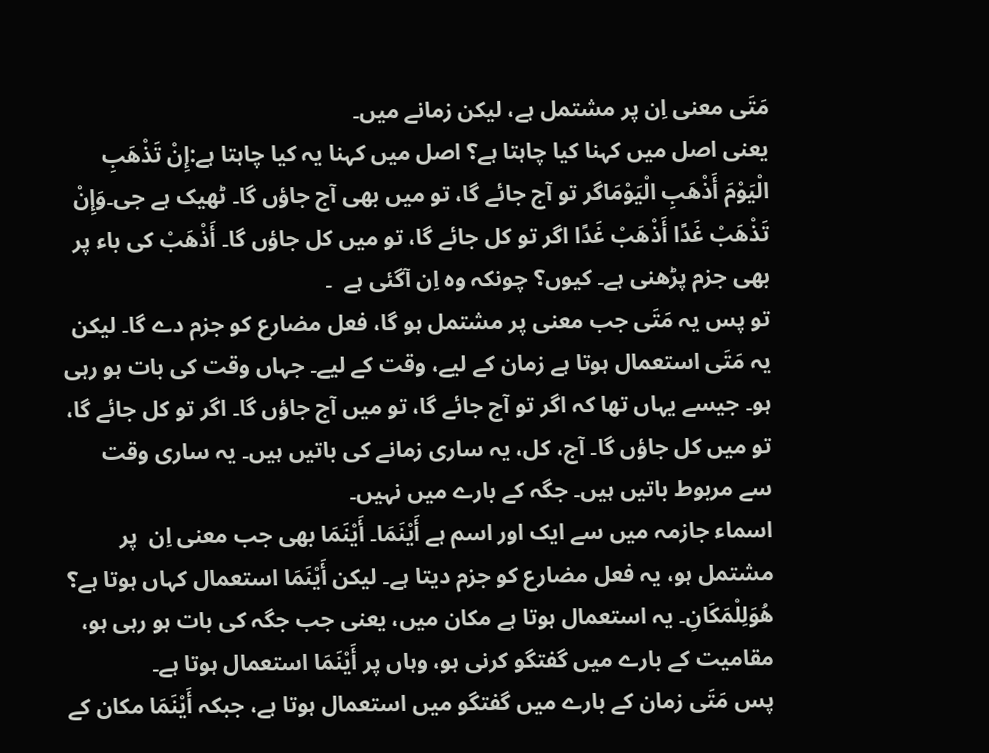مَتَى معنی اِن پر مشتمل ہے، لیکن زمانے میں۔
یعنی اصل میں کہنا کیا چاہتا ہے؟ اصل میں کہنا یہ کیا چاہتا ہے:إِنْ تَذْهَبِ الْيَوْمَ أَذْهَبِ الْيَوْمَاگر تو آج جائے گا، تو میں بھی آج جاؤں گا۔ ٹھیک ہے جی۔وَإِنْ تَذْهَبْ غَدًا أَذْهَبْ غَدًا اگر تو کل جائے گا، تو میں کل جاؤں گا۔ أَذْهَبْ کی باء پر بھی جزم پڑھنی ہے۔ کیوں؟ چونکہ وہ اِن آگئی ہے  ۔
تو پس یہ مَتَى جب معنی پر مشتمل ہو گا، فعل مضارع کو جزم دے گا۔ لیکن یہ مَتَى استعمال ہوتا ہے زمان کے لیے، وقت کے لیے۔ جہاں وقت کی بات ہو رہی ہو۔ جیسے یہاں تھا کہ اگر تو آج جائے گا، تو میں آج جاؤں گا۔ اگر تو کل جائے گا، تو میں کل جاؤں گا۔ آج، کل، یہ ساری زمانے کی باتیں ہیں۔ یہ ساری وقت سے مربوط باتیں ہیں۔ جگہ کے بارے میں نہیں۔
اسماء جازمہ میں سے ایک اور اسم ہے أَيْنَمَا۔ أَيْنَمَا بھی جب معنی اِن  پر مشتمل ہو، یہ فعل مضارع کو جزم دیتا ہے۔ لیکن أَيْنَمَا استعمال کہاں ہوتا ہے؟ ھُوَلِلْمَكَانِ۔ یہ استعمال ہوتا ہے مکان میں، یعنی جب جگہ کی بات ہو رہی ہو، مقامیت کے بارے میں گفتگو کرنی ہو، وہاں پر أَيْنَمَا استعمال ہوتا ہے۔
پس مَتَى زمان کے بارے میں گفتگو میں استعمال ہوتا ہے، جبکہ أَيْنَمَا مکان کے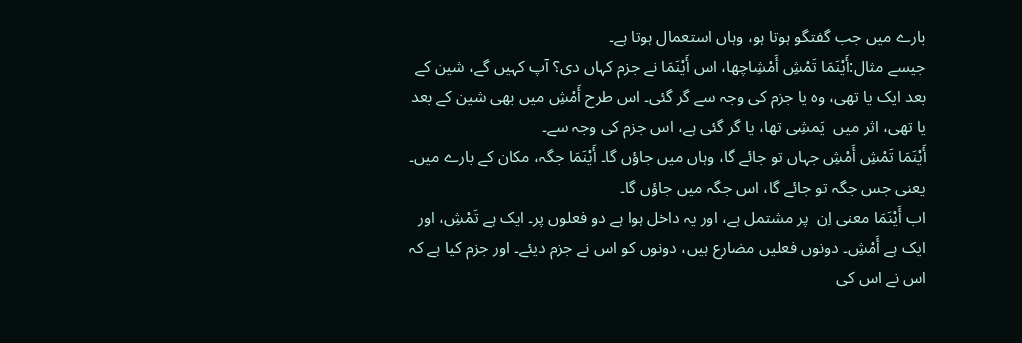بارے میں جب گفتگو ہوتا ہو، وہاں استعمال ہوتا ہے۔
جیسے مثال:أَيْنَمَا تَمْشِ أَمْشِاچھا، اس أَيْنَمَا نے جزم کہاں دی؟ آپ کہیں گے، شین کے بعد ایک یا تھی، وہ یا جزم کی وجہ سے گر گئی۔ اس طرح أَمْشِ میں بھی شین کے بعد یا تھی، اثر میں  یَمشِی تھا، یا گر گئی ہے، اس جزم کی وجہ سے۔
أَيْنَمَا تَمْشِ أَمْشِ جہاں تو جائے گا، وہاں میں جاؤں گا۔ أَيْنَمَا جگہ، مکان کے بارے میں۔ یعنی جس جگہ تو جائے گا، اس جگہ میں جاؤں گا۔
اب أَيْنَمَا معنی اِن  پر مشتمل ہے، اور یہ داخل ہوا ہے دو فعلوں پر۔ ایک ہے تَمْشِ، اور ایک ہے أَمْشِ۔ دونوں فعلیں مضارع ہیں، دونوں کو اس نے جزم دیئے۔ اور جزم کیا ہے کہ اس نے اس کی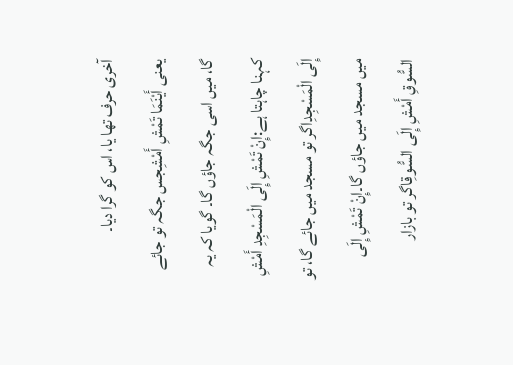آخری حرف تھا یا، اس کو گرا دیا۔
یعنی أَيْنَمَا تَمْشِ أَمْشِجس جگہ تو جائے گا، میں اسی جگہ جاؤں گا۔ گویا کہ یہ کہنا چاہتا ہے:إِنْ تَمْشِ إِلَى الْمَسْجِدِ أَمْشِ إِلَى الْمَسْجِدِاگر تو مسجد میں جائے گا، تو میں مسجد میں جاؤں گا۔إِنْ تَمْشِ إِلَى السُّوقِ أَمْشِ إِلَى السُّوقِاگر تو بازار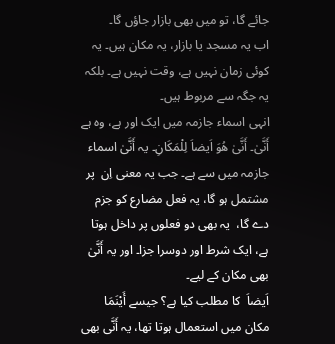جائے گا، تو میں بھی بازار جاؤں گا۔
اب یہ مسجد یا بازار، یہ مکان ہیں۔ یہ کوئی زمان نہیں ہے، وقت نہیں ہے۔ بلکہ یہ جگہ سے مربوط ہیں۔
انہی اسماء جازمہ میں ایک اور ہے، وہ ہے أَنَّیٰ۔ أَنَّیٰ ھُوَ اَیضاَ لِلْمَكَانِ۔ یہ أَنَّیٰ اسماء جازمہ میں سے ہے۔ جب یہ معنی اِن  پر مشتمل ہو گا، یہ فعل مضارع کو جزم دے گا،  یہ بھی دو فعلوں پر داخل ہوتا ہے، ایک شرط اور دوسرا جزا۔ اور یہ أَنَّیٰ بھی مکان کے لیے۔
اَیضاَ  کا مطلب کیا ہے؟ جیسے أَيْنَمَا مکان میں استعمال ہوتا تھا، یہ أَنَّى بھی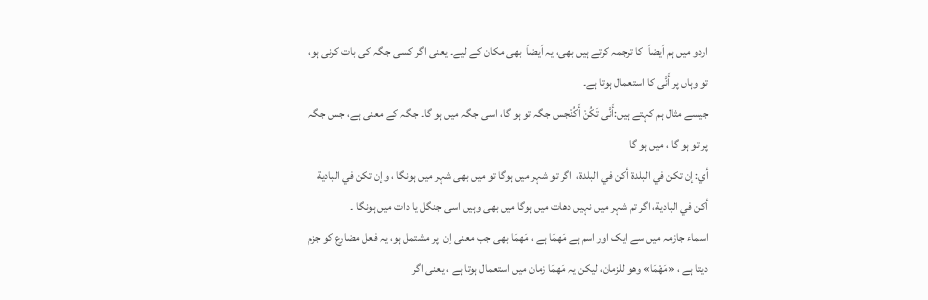اردو میں ہم اَیضاَ  کا ترجمہ کرتے ہیں بھی، یہ اَیضاَ  بھی مکان کے لیے۔ یعنی اگر کسی جگہ کی بات کرنی ہو، تو وہاں پر أَنَّى کا استعمال ہوتا ہے۔
جیسے مثال ہم کہتے ہیں:أَنَّى تَكُنْ أَكُنْجس جگہ تو ہو گا، اسی جگہ میں ہو گا۔ جگہ کے معنی ہے، جس جگہ پر تو ہو گا ، میں ہو گا
أي: إن تكن في البلدة أكن في البلدة،  اگر تو شہر میں ہوگا تو میں بھی شہر میں ہونگا ، وإن تكن في البادية أكن في البادية، اگر تم شہر میں نہیں دھات میں ہوگا میں بھی وہیں اسی جنگل یا دات میں ہونگا ۔
اسماء جازمہ میں سے ایک اور اسم ہے مَھمَا ہے ، مَھمَا بھی جب معنی اِن  پر مشتمل ہو، یہ فعل مضارع کو جزم دیتا ہے ، «مَهْمَا» وهو للزمان، لیکن یہ مَھمَا زمان میں استعمال ہوتا ہے ، یعنی اگر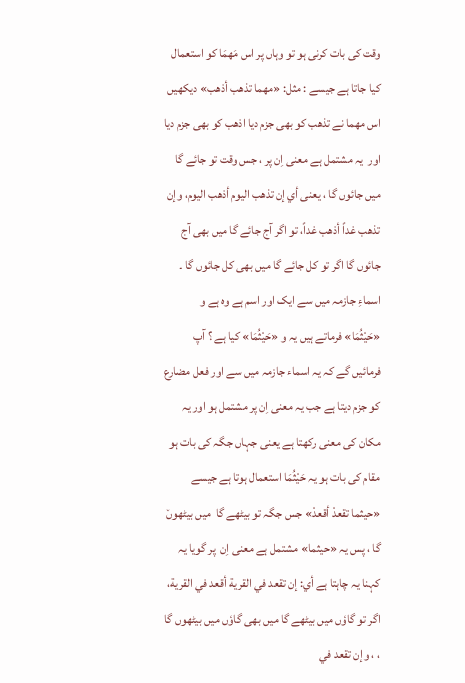وقت کی بات کرنی ہو تو وہاں پر اس مَھمَا کو استعمال کیا جاتا ہے جیسے : مثل: «مهما تذهب أذهب» دیکھیں اس مھما نے تذھب کو بھی جزم دیا اذھب کو بھی جزم دیا اور  یہ مشتمل ہے معنی اِن پر ، جس وقت تو جائے گا میں جائوں گا ، یعنی أي إن تذهب اليوم أذهب اليوم، وإن تذهب غداً أذهب غداً، تو اگر آج جائے گا میں بھی آج جائوں گا اگر تو کل جائے گا میں بھی کل جائوں گا ۔
اسماءِ جازمہ میں سے ایک اور اسم ہے وہ ہے و «حَيْثُمَا» فرماتے ہیں یہ و «حَيْثُمَا» کیا ہے ؟ آپ فرمائیں گے کہ یہ اسماء جازمہ میں سے اور فعل مضارع کو جزم دیتا ہے جب یہ معنی اِن پر مشتمل ہو اور یہ مکان کی معنی رکھتا ہے یعنی جہاں جگہ کی بات ہو مقام کی بات ہو یہ حَيْثُمَا استعمال ہوتا ہے جیسے «حيثما تقعدْ أقعدْ» جس جگہ تو بیٹھے گا  میں بیٹھوں٘ گا ، پس یہ «حيثما» مشتمل ہے معنی اِن  پر گویا یہ کہنا یہ چاہتا ہے أي: إن تقعد في القرية أقعد في القرية، اگر تو گاوٗں میں بیٹھے گا میں بھی گاوٗں میں بیٹھوں گا  ، ، وإن تقعد في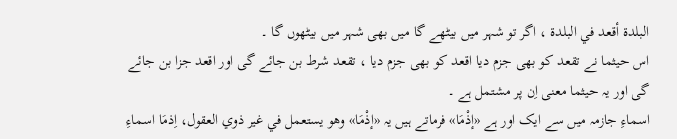البلدة أقعد في البلدة ، اگر تو شہر میں بیٹھے گا میں بھی شہر میں بیٹھوں گا ۔
اس حیثما نے تقعد کو بھی جزم دیا اقعد کو بھی جزم دیا ، تقعد شرط بن جائے گی اور اقعد جزا بن جائے گی اور یہ حیثما معنی اِن پر مشتمل ہے ۔
اسماءِ جازمہ میں سے ایک اور ہے «إذْمَا» فرماتے ہیں یہ «إذْمَا» وهو يستعمل في غير ذوي العقول، اِذمَا اسماءِ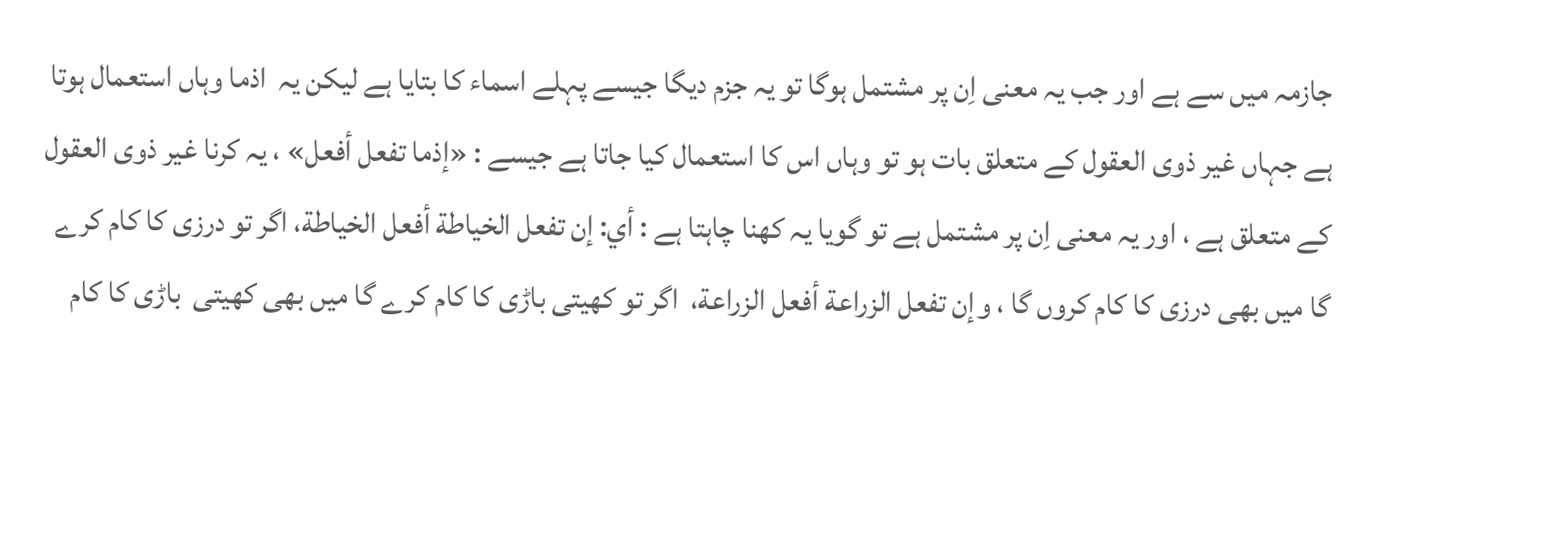جازمہ میں سے ہے اور جب یہ معنی اِن پر مشتمل ہوگا تو یہ جزم دیگا جیسے پہلے اسماء کا بتایا ہے لیکن یہ  اذما وہاں استعمال ہوتا ہے جہاں غیر ذوی العقول کے متعلق بات ہو تو وہاں اس کا استعمال کیا جاتا ہے جیسے : «إذما تفعل أفعل» ، یہ کرنا غیر ذوی العقول کے متعلق ہے ، اور یہ معنی اِن پر مشتمل ہے تو گویا یہ کھنا چاہتا ہے : أي: إن تفعل الخياطة أفعل الخياطة، اگر تو درزی کا کام کرے گا میں بھی درزی کا کام کروں گا ، وإن تفعل الزراعة أفعل الزراعة،  اگر تو کھیتی باڑی کا کام کرے گا میں بھی کھیتی  باڑی کا کام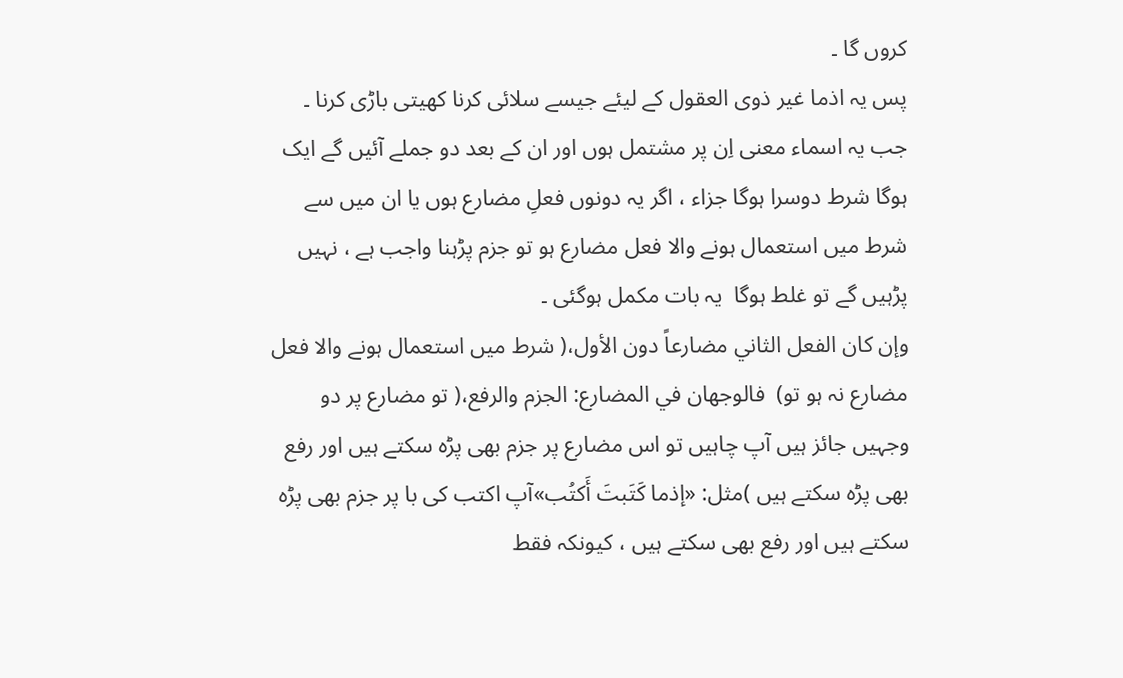کروں گا ۔
پس یہ اذما غیر ذوی العقول کے لیئے جیسے سلائی کرنا کھیتی باڑی کرنا ۔
جب یہ اسماء معنی اِن پر مشتمل ہوں اور ان کے بعد دو جملے آئیں گے ایک ہوگا شرط دوسرا ہوگا جزاء ، اگر یہ دونوں فعلِ مضارع ہوں یا ان میں سے شرط میں استعمال ہونے والا فعل مضارع ہو تو جزم پڑہنا واجب ہے ، نہیں پڑہیں گے تو غلط ہوگا  یہ بات مکمل ہوگئی ۔
وإن كان الفعل الثاني مضارعاً دون الأول،( شرط میں استعمال ہونے والا فعل مضارع نہ ہو تو)  فالوجهان في المضارع: الجزم والرفع،( تو مضارع پر دو وجہیں جائز ہیں آپ چاہیں تو اس مضارع پر جزم بھی پڑہ سکتے ہیں اور رفع بھی پڑہ سکتے ہیں )مثل: «إذما كَتَبتَ أَكتُب»آپ اکتب کی با پر جزم بھی پڑہ سکتے ہیں اور رفع بھی سکتے ہیں ، کیونکہ فقط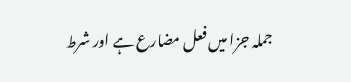جملہ جزا میں فعل مضارع ہے اور شرط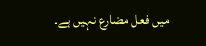میں فعل مضارع نہیں ہے۔